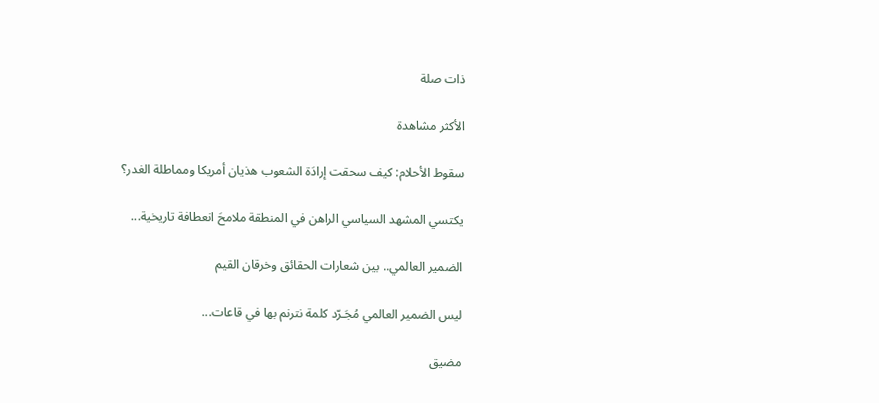ذات صلة

الأكثر مشاهدة

سقوط الأحلام: كيف سحقت إرادَة الشعوب هذيان أمريكا ومماطلة الغدر؟

يكتسي المشهد السياسي الراهن في المنطقة ملامحَ انعطافة تاريخية...

الضمير العالمي.. بين شعارات الحقائق وخرقان القيم

ليس الضمير العالمي مُجَـرّد كلمة نترنم بها في قاعات...

مضيق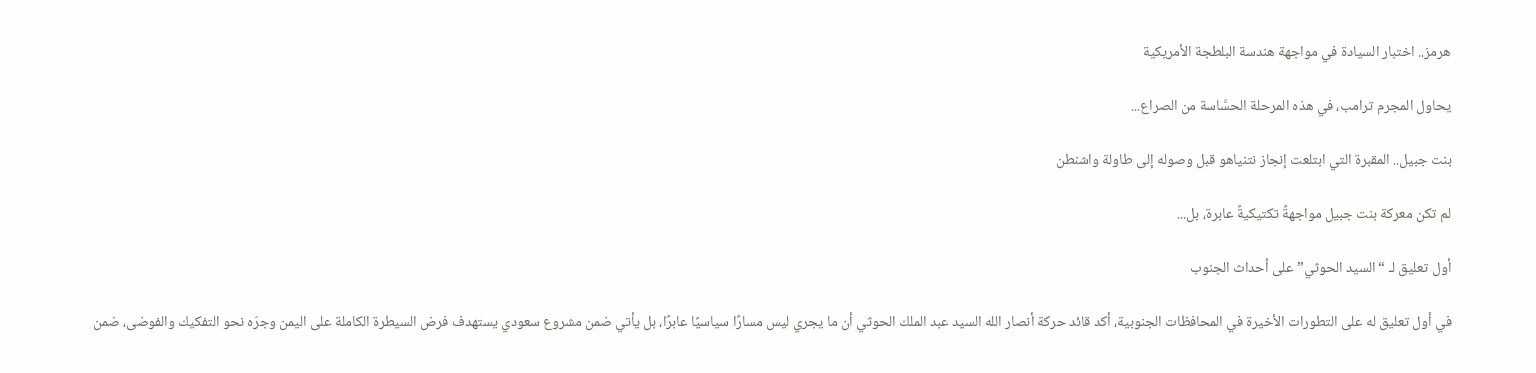هرمز.. اختبار السيادة في مواجهة هندسة البلطجة الأمريكية

يحاول المجرم ترامب، في هذه المرحلة الحسَّاسة من الصراع...

بنت جبيل.. المقبرة التي ابتلعت إنجاز نتنياهو قبل وصوله إلى طاولة واشنطن

لم تكن معركة بنت جبيل مواجهةً تكتيكيةً عابرة، بل...

أول تعليق لـ “السيد الحوثي” على أحداث الجنوب

في أول تعليق له على التطورات الأخيرة في المحافظات الجنوبية، أكد قائد حركة أنصار الله السيد عبد الملك الحوثي أن ما يجري ليس مسارًا سياسيًا عابرًا، بل يأتي ضمن مشروع سعودي يستهدف فرض السيطرة الكاملة على اليمن وجرّه نحو التفكيك والفوضى، ضمن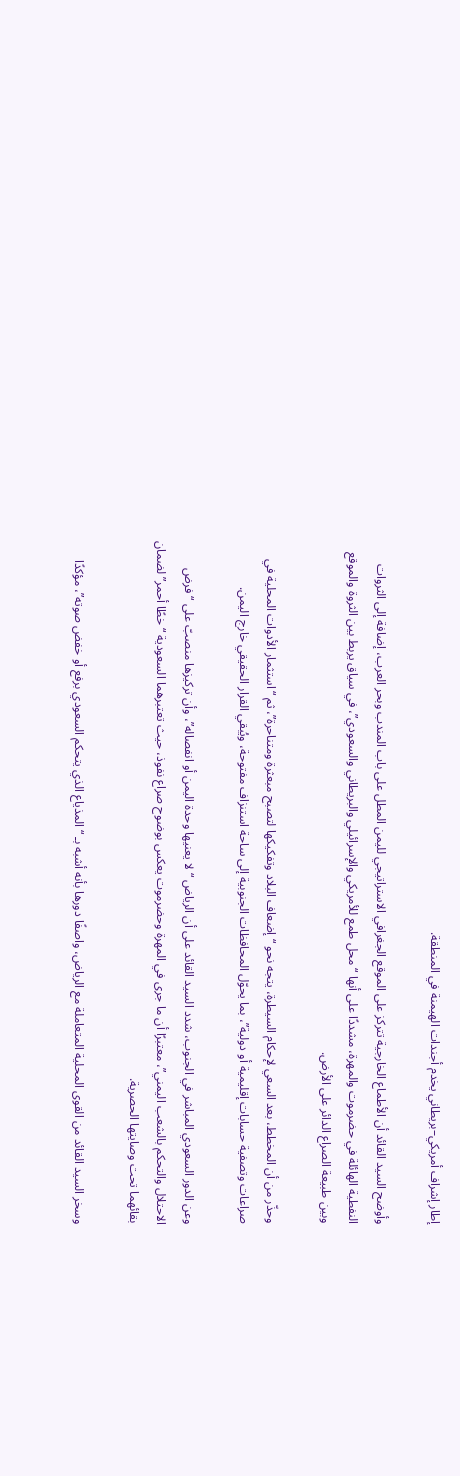إطار إشراف أمريكي–بريطاني يخدم أجندات الهيمنة في المنطقة.

وأوضح السيد القائد أن الأطماع الخارجية تتركز على الموقع الجغرافي الاستراتيجي لليمن المطل على باب المندب وبحر العرب، إضافة إلى الثروات النفطية الهائلة في حضرموت والمهرة، مشددًا على أنها “محل طمع للأمريكي والإسرائيلي والبريطاني والسعودي”، في سياق يربط بين الثروة والموقع وبين طبيعة الصراع الدائر على الأرض.

وحذّر من أن المخطط، بعد السعي لإحكام السيطرة، يتجه نحو “إضعاف البلاد وتفكيكها لتصبح مبعثرة ومتناحرة”، ثم “استثمار الأدوات المحلية في صراعات وتصفية حسابات إقليمية أو دولية”، بما يحوّل المحافظات الجنوبية إلى ساحة استنزاف مفتوحة، ويُبقي القرار الحقيقي خارج اليمن.

وعن الدور السعودي المباشر في الجنوب، شدد السيد القائد على أن الرياض “لا يعنيها وحدة اليمن أو انفصاله”، وأن تركيزها منصبّ على “فرض الاحتلال والتحكم بالشعب اليمني”، معتبرًا أن ما جرى في المهرة وحضرموت يعكس بوضوح صراع نفوذ، حيث تعتبرهما السعودية “خطًا أحمر” لضمان بقائهما تحت وصايتها الحصرية.

وسخر السيد القائد من القوى المحلية المتعاملة مع الرياض، واصفًا دورها بأنه أشبه بـ “المذياع الذي يتحكم السعودي برفع أو خفض صوته”، مؤكدًا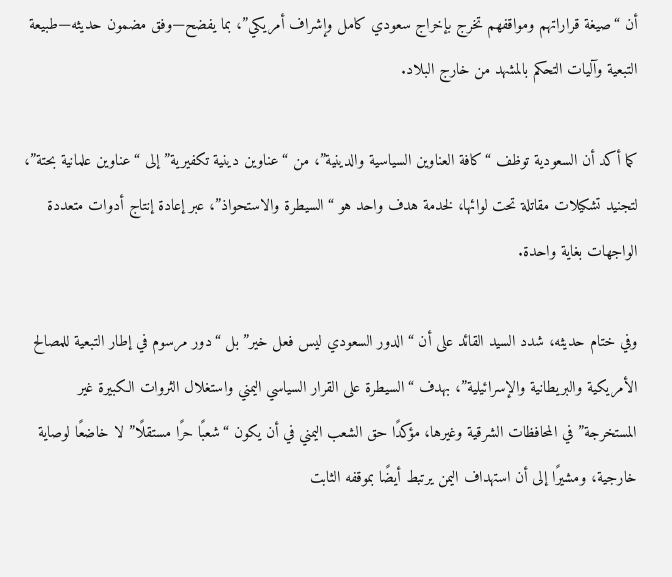أن “صيغة قراراتهم ومواقفهم تخرج بإخراج سعودي كامل وإشراف أمريكي”، بما يفضح—وفق مضمون حديثه—طبيعة التبعية وآليات التحكم بالمشهد من خارج البلاد.

كما أكد أن السعودية توظف “كافة العناوين السياسية والدينية”، من “عناوين دينية تكفيرية” إلى “عناوين علمانية بحتة”، لتجنيد تشكيلات مقاتلة تحت لوائها، لخدمة هدف واحد هو “السيطرة والاستحواذ”، عبر إعادة إنتاج أدوات متعددة الواجهات بغاية واحدة.

وفي ختام حديثه، شدد السيد القائد على أن “الدور السعودي ليس فعل خير” بل “دور مرسوم في إطار التبعية للمصالح الأمريكية والبريطانية والإسرائيلية”، بهدف “السيطرة على القرار السياسي اليمني واستغلال الثروات الكبيرة غير المستخرجة” في المحافظات الشرقية وغيرها، مؤكدًا حق الشعب اليمني في أن يكون “شعبًا حرًا مستقلًا” لا خاضعًا لوصاية خارجية، ومشيرًا إلى أن استهداف اليمن يرتبط أيضًا بموقفه الثابت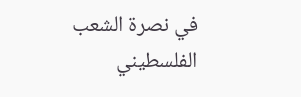في نصرة الشعب الفلسطيني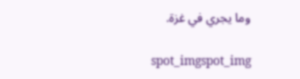وما يجري في غزة.

spot_imgspot_img